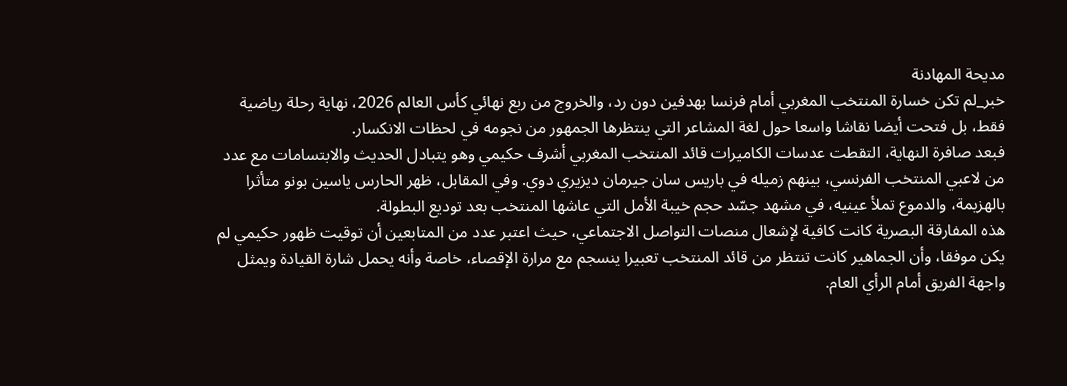مديحة المهادنة
خبر_لم تكن خسارة المنتخب المغربي أمام فرنسا بهدفين دون رد، والخروج من ربع نهائي كأس العالم 2026، نهاية رحلة رياضية فقط، بل فتحت أيضا نقاشا واسعا حول لغة المشاعر التي ينتظرها الجمهور من نجومه في لحظات الانكسار.
فبعد صافرة النهاية، التقطت عدسات الكاميرات قائد المنتخب المغربي أشرف حكيمي وهو يتبادل الحديث والابتسامات مع عدد من لاعبي المنتخب الفرنسي، بينهم زميله في باريس سان جيرمان ديزيري دوي. وفي المقابل، ظهر الحارس ياسين بونو متأثرا بالهزيمة، والدموع تملأ عينيه، في مشهد جسّد حجم خيبة الأمل التي عاشها المنتخب بعد توديع البطولة.
هذه المفارقة البصرية كانت كافية لإشعال منصات التواصل الاجتماعي، حيث اعتبر عدد من المتابعين أن توقيت ظهور حكيمي لم يكن موفقا، وأن الجماهير كانت تنتظر من قائد المنتخب تعبيرا ينسجم مع مرارة الإقصاء، خاصة وأنه يحمل شارة القيادة ويمثل واجهة الفريق أمام الرأي العام.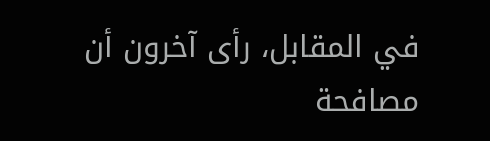في المقابل، رأى آخرون أن مصافحة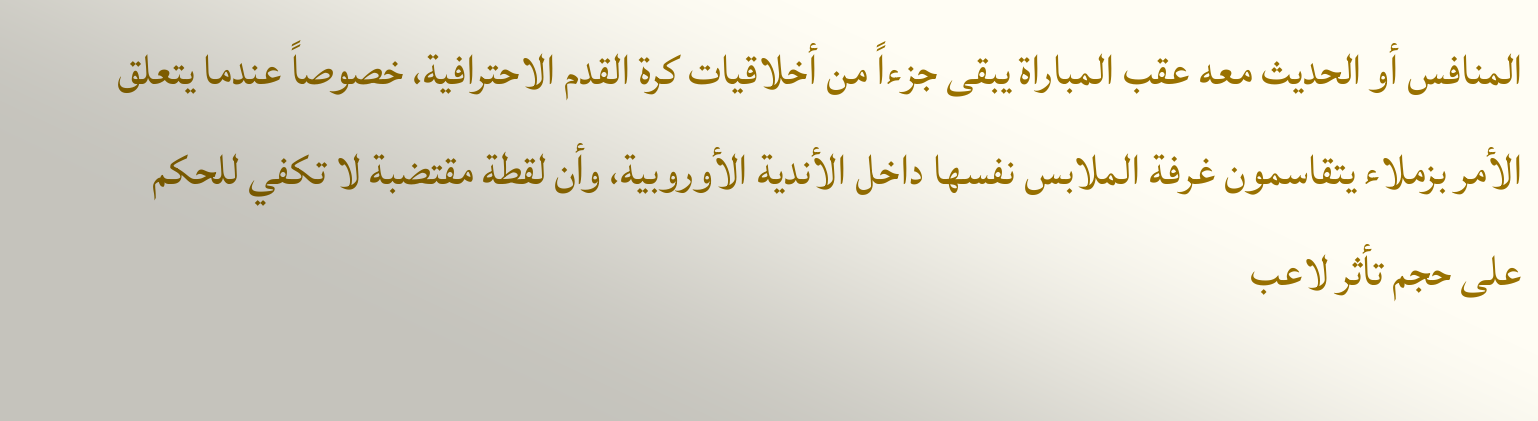المنافس أو الحديث معه عقب المباراة يبقى جزءاً من أخلاقيات كرة القدم الاحترافية، خصوصاً عندما يتعلق الأمر بزملاء يتقاسمون غرفة الملابس نفسها داخل الأندية الأوروبية، وأن لقطة مقتضبة لا تكفي للحكم على حجم تأثر لاعب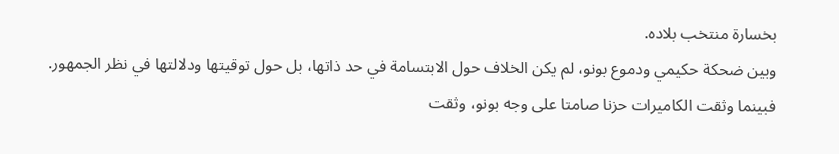بخسارة منتخب بلاده.
وبين ضحكة حكيمي ودموع بونو، لم يكن الخلاف حول الابتسامة في حد ذاتها، بل حول توقيتها ودلالتها في نظر الجمهور. فبينما وثقت الكاميرات حزنا صامتا على وجه بونو، وثقت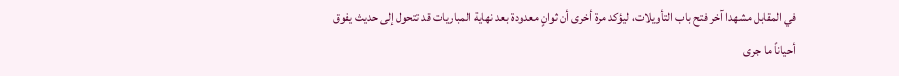في المقابل مشهدا آخر فتح باب التأويلات، ليؤكد مرة أخرى أن ثوانٍ معدودة بعد نهاية المباريات قد تتحول إلى حديث يفوق أحياناً ما جرى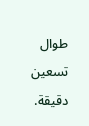طوال تسعين دقيقة.